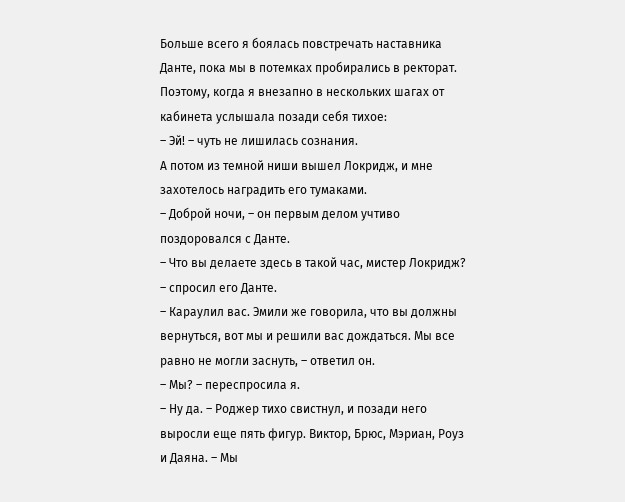Больше всего я боялась повстречать наставника Данте, пока мы в потемках пробирались в ректорат. Поэтому, когда я внезапно в нескольких шагах от кабинета услышала позади себя тихое:
– Эй! – чуть не лишилась сознания.
А потом из темной ниши вышел Локридж, и мне захотелось наградить его тумаками.
– Доброй ночи, – он первым делом учтиво поздоровался с Данте.
– Что вы делаете здесь в такой час, мистер Локридж? – спросил его Данте.
– Караулил вас. Эмили же говорила, что вы должны вернуться, вот мы и решили вас дождаться. Мы все равно не могли заснуть, – ответил он.
– Мы? – переспросила я.
– Ну да. – Роджер тихо свистнул, и позади него выросли еще пять фигур. Виктор, Брюс, Мэриан, Роуз и Даяна. – Мы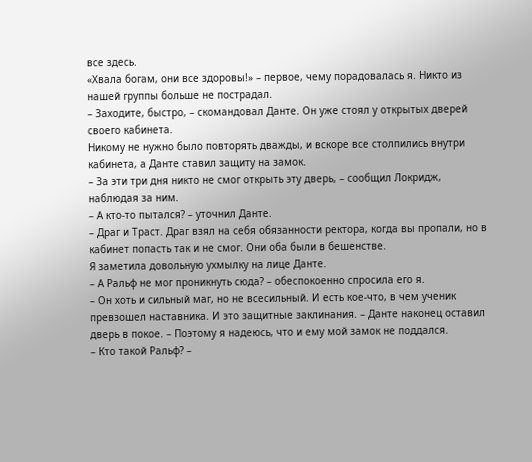все здесь.
«Хвала богам, они все здоровы!» – первое, чему порадовалась я. Никто из нашей группы больше не пострадал.
– Заходите, быстро, – скомандовал Данте. Он уже стоял у открытых дверей своего кабинета.
Никому не нужно было повторять дважды, и вскоре все столпились внутри кабинета, а Данте ставил защиту на замок.
– За эти три дня никто не смог открыть эту дверь, – сообщил Локридж, наблюдая за ним.
– А кто-то пытался? – уточнил Данте.
– Драг и Траст. Драг взял на себя обязанности ректора, когда вы пропали, но в кабинет попасть так и не смог. Они оба были в бешенстве.
Я заметила довольную ухмылку на лице Данте.
– А Ральф не мог проникнуть сюда? – обеспокоенно спросила его я.
– Он хоть и сильный маг, но не всесильный. И есть кое-что, в чем ученик превзошел наставника. И это защитные заклинания. – Данте наконец оставил дверь в покое. – Поэтому я надеюсь, что и ему мой замок не поддался.
– Кто такой Ральф? –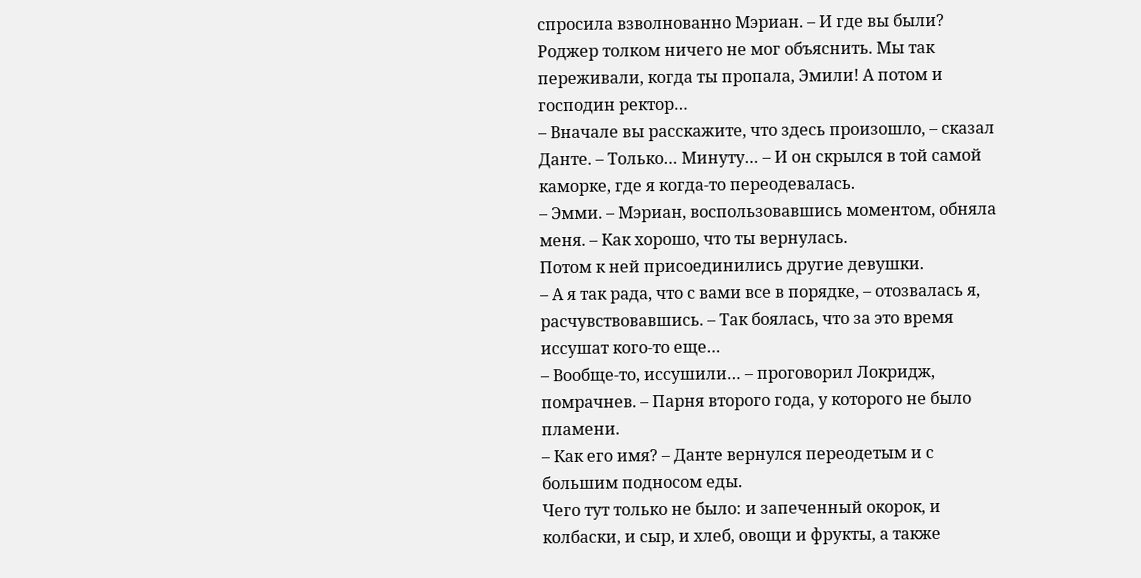спросила взволнованно Мэриан. – И где вы были? Роджер толком ничего не мог объяснить. Мы так переживали, когда ты пропала, Эмили! А потом и господин ректор…
– Вначале вы расскажите, что здесь произошло, – сказал Данте. – Только… Минуту… – И он скрылся в той самой каморке, где я когда-то переодевалась.
– Эмми. – Мэриан, воспользовавшись моментом, обняла меня. – Как хорошо, что ты вернулась.
Потом к ней присоединились другие девушки.
– А я так рада, что с вами все в порядке, – отозвалась я, расчувствовавшись. – Так боялась, что за это время иссушат кого-то еще…
– Вообще-то, иссушили… – проговорил Локридж, помрачнев. – Парня второго года, у которого не было пламени.
– Как его имя? – Данте вернулся переодетым и с большим подносом еды.
Чего тут только не было: и запеченный окорок, и колбаски, и сыр, и хлеб, овощи и фрукты, а также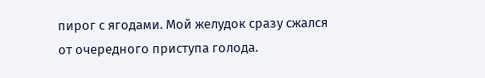пирог с ягодами. Мой желудок сразу сжался от очередного приступа голода.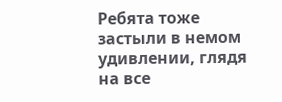Ребята тоже застыли в немом удивлении, глядя на все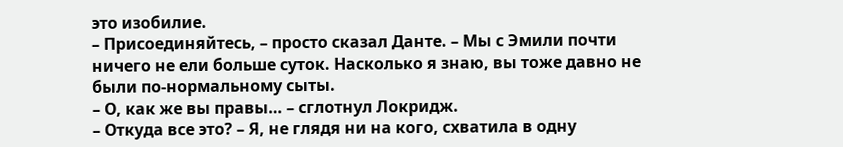это изобилие.
– Присоединяйтесь, – просто сказал Данте. – Мы с Эмили почти ничего не ели больше суток. Насколько я знаю, вы тоже давно не были по-нормальному сыты.
– О, как же вы правы… – сглотнул Локридж.
– Откуда все это? – Я, не глядя ни на кого, схватила в одну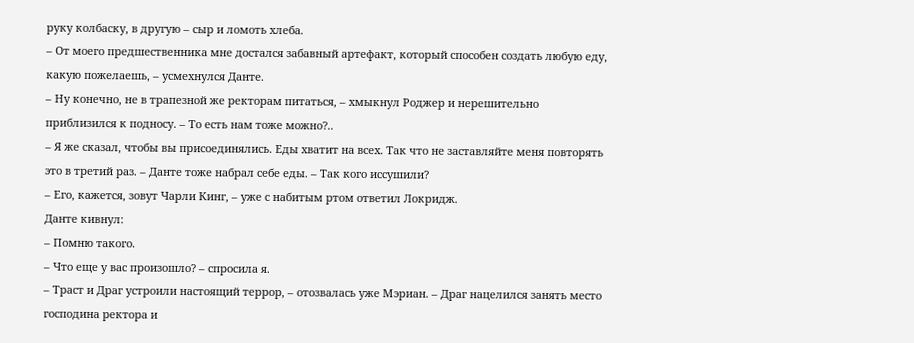руку колбаску, в другую – сыр и ломоть хлеба.
– От моего предшественника мне достался забавный артефакт, который способен создать любую еду, какую пожелаешь, – усмехнулся Данте.
– Ну конечно, не в трапезной же ректорам питаться, – хмыкнул Роджер и нерешительно приблизился к подносу. – То есть нам тоже можно?..
– Я же сказал, чтобы вы присоединялись. Еды хватит на всех. Так что не заставляйте меня повторять это в третий раз. – Данте тоже набрал себе еды. – Так кого иссушили?
– Его, кажется, зовут Чарли Кинг, – уже с набитым ртом ответил Локридж.
Данте кивнул:
– Помню такого.
– Что еще у вас произошло? – спросила я.
– Траст и Драг устроили настоящий террор, – отозвалась уже Мэриан. – Драг нацелился занять место господина ректора и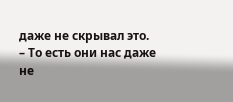даже не скрывал это.
– То есть они нас даже не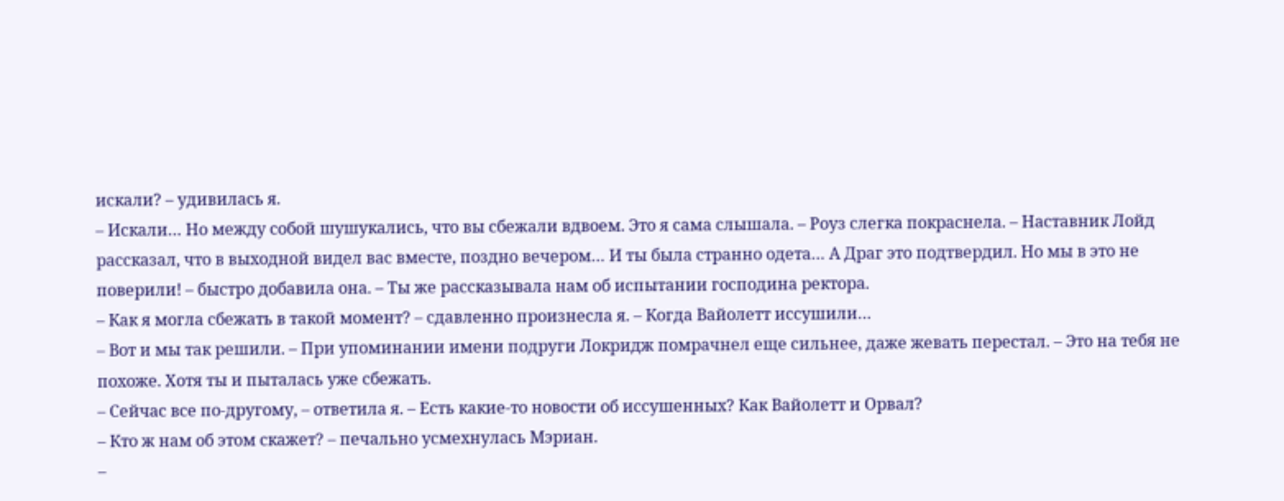искали? – удивилась я.
– Искали… Но между собой шушукались, что вы сбежали вдвоем. Это я сама слышала. – Роуз слегка покраснела. – Наставник Лойд рассказал, что в выходной видел вас вместе, поздно вечером… И ты была странно одета… А Драг это подтвердил. Но мы в это не поверили! – быстро добавила она. – Ты же рассказывала нам об испытании господина ректора.
– Как я могла сбежать в такой момент? – сдавленно произнесла я. – Когда Вайолетт иссушили…
– Вот и мы так решили. – При упоминании имени подруги Локридж помрачнел еще сильнее, даже жевать перестал. – Это на тебя не похоже. Хотя ты и пыталась уже сбежать.
– Сейчас все по-другому, – ответила я. – Есть какие-то новости об иссушенных? Как Вайолетт и Орвал?
– Кто ж нам об этом скажет? – печально усмехнулась Мэриан.
–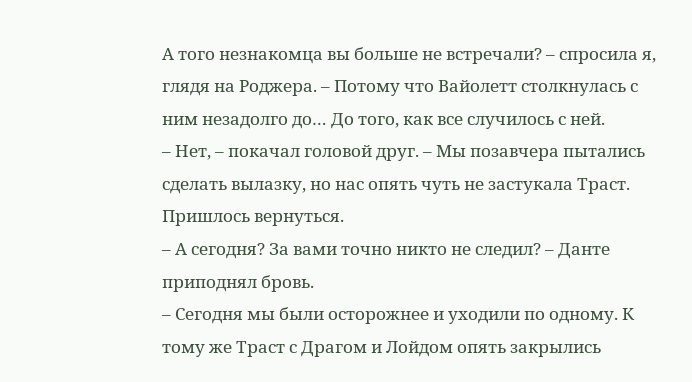А того незнакомца вы больше не встречали? – спросила я, глядя на Роджера. – Потому что Вайолетт столкнулась с ним незадолго до… До того, как все случилось с ней.
– Нет, – покачал головой друг. – Мы позавчера пытались сделать вылазку, но нас опять чуть не застукала Траст. Пришлось вернуться.
– А сегодня? За вами точно никто не следил? – Данте приподнял бровь.
– Сегодня мы были осторожнее и уходили по одному. К тому же Траст с Драгом и Лойдом опять закрылись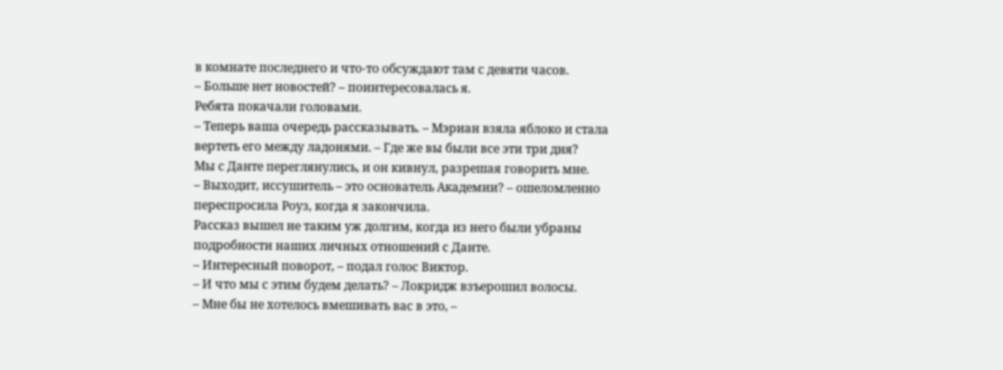в комнате последнего и что-то обсуждают там с девяти часов.
– Больше нет новостей? – поинтересовалась я.
Ребята покачали головами.
– Теперь ваша очередь рассказывать. – Мэриан взяла яблоко и стала вертеть его между ладонями. – Где же вы были все эти три дня?
Мы с Данте переглянулись, и он кивнул, разрешая говорить мне.
– Выходит, иссушитель – это основатель Академии? – ошеломленно переспросила Роуз, когда я закончила.
Рассказ вышел не таким уж долгим, когда из него были убраны подробности наших личных отношений с Данте.
– Интересный поворот, – подал голос Виктор.
– И что мы с этим будем делать? – Локридж взъерошил волосы.
– Мне бы не хотелось вмешивать вас в это, –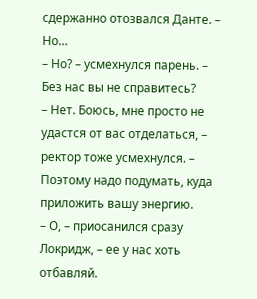сдержанно отозвался Данте. – Но…
– Но? – усмехнулся парень. – Без нас вы не справитесь?
– Нет. Боюсь, мне просто не удастся от вас отделаться, – ректор тоже усмехнулся. – Поэтому надо подумать, куда приложить вашу энергию.
– О, – приосанился сразу Локридж, – ее у нас хоть отбавляй.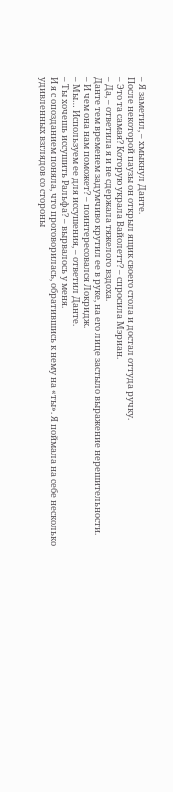– Я заметил, – хмыкнул Данте.
После некоторой паузы он открыл ящик своего стола и достал оттуда ручку.
– Это та самая? Которую украла Вайолетт? – спросила Мэриан.
– Да, – ответила я и не сдержала тяжелого вздоха.
Данте тем временем задумчиво крутил ее в руке, на его лице застыло выражение нерешительности.
– И чем она нам поможет? – поинтересовался Локридж.
– Мы… Используем ее для иссушения, – ответил Данте.
– Ты хочешь иссушить Ральфа? – вырвалось у меня.
И я с опозданием поняла, что проговорилась, обратившись к нему на «ты». Я поймала на себе несколько удивленных взглядов со стороны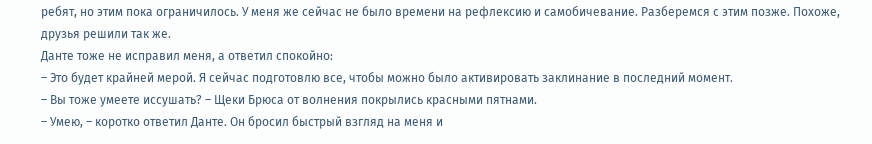ребят, но этим пока ограничилось. У меня же сейчас не было времени на рефлексию и самобичевание. Разберемся с этим позже. Похоже, друзья решили так же.
Данте тоже не исправил меня, а ответил спокойно:
– Это будет крайней мерой. Я сейчас подготовлю все, чтобы можно было активировать заклинание в последний момент.
– Вы тоже умеете иссушать? – Щеки Брюса от волнения покрылись красными пятнами.
– Умею, – коротко ответил Данте. Он бросил быстрый взгляд на меня и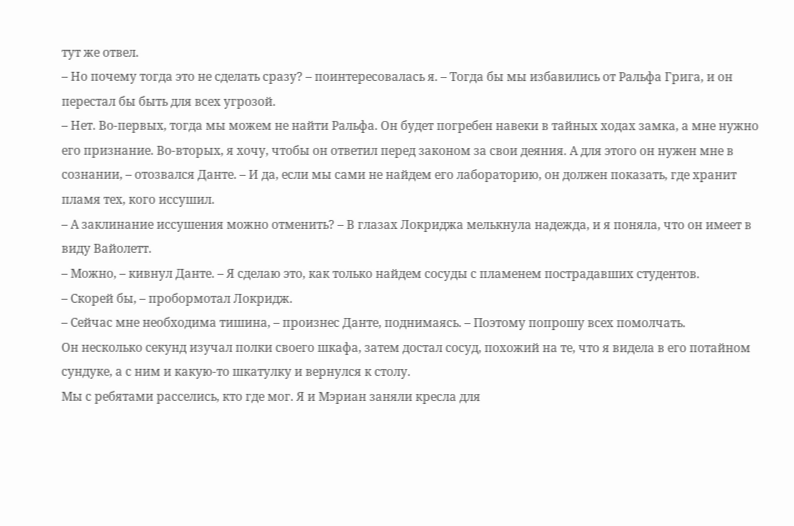тут же отвел.
– Но почему тогда это не сделать сразу? – поинтересовалась я. – Тогда бы мы избавились от Ральфа Грига, и он перестал бы быть для всех угрозой.
– Нет. Во-первых, тогда мы можем не найти Ральфа. Он будет погребен навеки в тайных ходах замка, а мне нужно его признание. Во-вторых, я хочу, чтобы он ответил перед законом за свои деяния. А для этого он нужен мне в сознании, – отозвался Данте. – И да, если мы сами не найдем его лабораторию, он должен показать, где хранит пламя тех, кого иссушил.
– А заклинание иссушения можно отменить? – В глазах Локриджа мелькнула надежда, и я поняла, что он имеет в виду Вайолетт.
– Можно, – кивнул Данте. – Я сделаю это, как только найдем сосуды с пламенем пострадавших студентов.
– Скорей бы, – пробормотал Локридж.
– Сейчас мне необходима тишина, – произнес Данте, поднимаясь. – Поэтому попрошу всех помолчать.
Он несколько секунд изучал полки своего шкафа, затем достал сосуд, похожий на те, что я видела в его потайном сундуке, а с ним и какую-то шкатулку и вернулся к столу.
Мы с ребятами расселись, кто где мог. Я и Мэриан заняли кресла для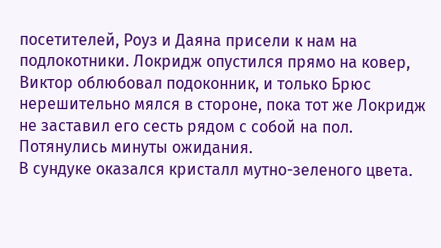посетителей, Роуз и Даяна присели к нам на подлокотники. Локридж опустился прямо на ковер, Виктор облюбовал подоконник, и только Брюс нерешительно мялся в стороне, пока тот же Локридж не заставил его сесть рядом с собой на пол.
Потянулись минуты ожидания.
В сундуке оказался кристалл мутно-зеленого цвета.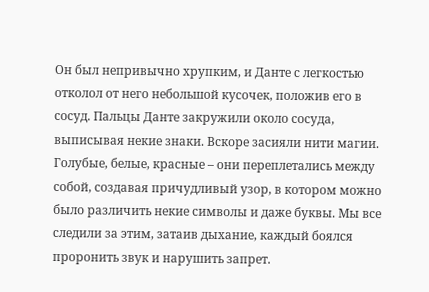Он был непривычно хрупким, и Данте с легкостью отколол от него небольшой кусочек, положив его в сосуд. Пальцы Данте закружили около сосуда, выписывая некие знаки. Вскоре засияли нити магии. Голубые, белые, красные – они переплетались между собой, создавая причудливый узор, в котором можно было различить некие символы и даже буквы. Мы все следили за этим, затаив дыхание, каждый боялся проронить звук и нарушить запрет.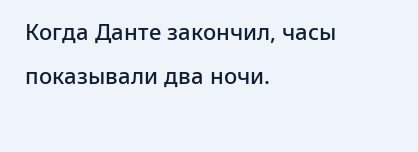Когда Данте закончил, часы показывали два ночи.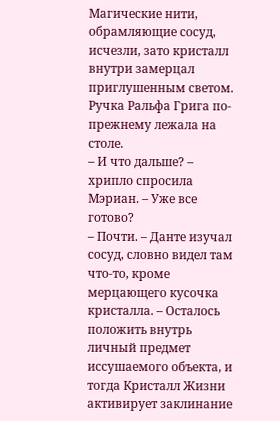Магические нити, обрамляющие сосуд, исчезли, зато кристалл внутри замерцал приглушенным светом. Ручка Ральфа Грига по-прежнему лежала на столе.
– И что дальше? – хрипло спросила Мэриан. – Уже все готово?
– Почти. – Данте изучал сосуд, словно видел там что-то, кроме мерцающего кусочка кристалла. – Осталось положить внутрь личный предмет иссушаемого объекта, и тогда Кристалл Жизни активирует заклинание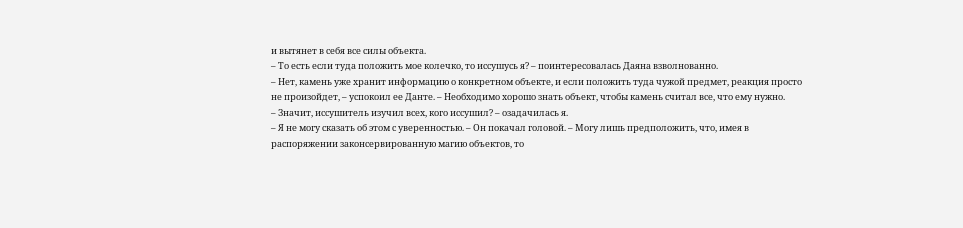и вытянет в себя все силы объекта.
– То есть если туда положить мое колечко, то иссушусь я? – поинтересовалась Даяна взволнованно.
– Нет, камень уже хранит информацию о конкретном объекте, и если положить туда чужой предмет, реакция просто не произойдет, – успокоил ее Данте. – Необходимо хорошо знать объект, чтобы камень считал все, что ему нужно.
– Значит, иссушитель изучил всех, кого иссушил? – озадачилась я.
– Я не могу сказать об этом с уверенностью. – Он покачал головой. – Могу лишь предположить, что, имея в распоряжении законсервированную магию объектов, то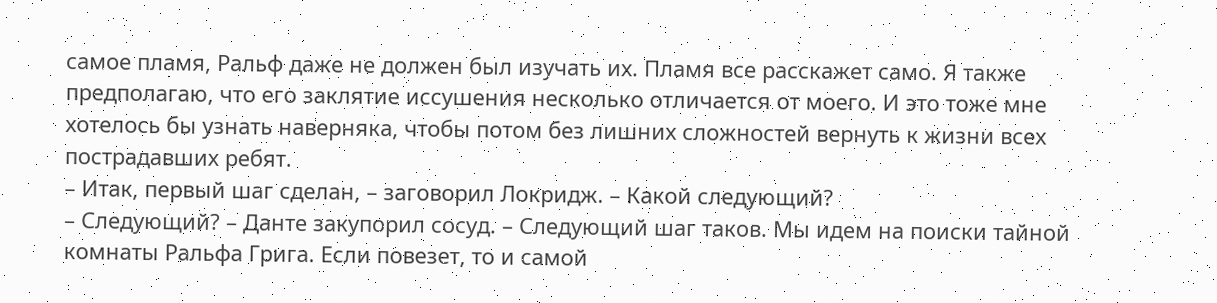самое пламя, Ральф даже не должен был изучать их. Пламя все расскажет само. Я также предполагаю, что его заклятие иссушения несколько отличается от моего. И это тоже мне хотелось бы узнать наверняка, чтобы потом без лишних сложностей вернуть к жизни всех пострадавших ребят.
– Итак, первый шаг сделан, – заговорил Локридж. – Какой следующий?
– Следующий? – Данте закупорил сосуд. – Следующий шаг таков. Мы идем на поиски тайной комнаты Ральфа Грига. Если повезет, то и самой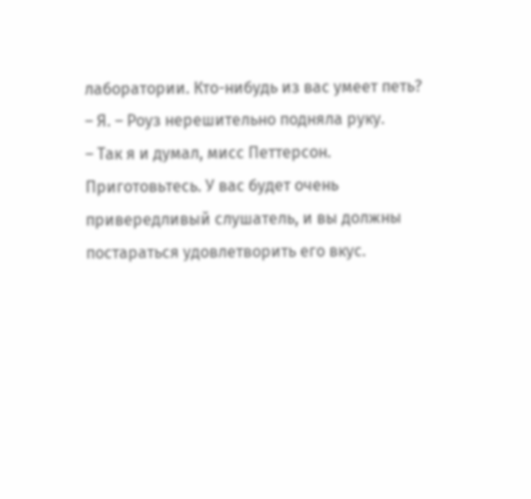лаборатории. Кто-нибудь из вас умеет петь?
– Я. – Роуз нерешительно подняла руку.
– Так я и думал, мисс Петтерсон. Приготовьтесь. У вас будет очень привередливый слушатель, и вы должны постараться удовлетворить его вкус.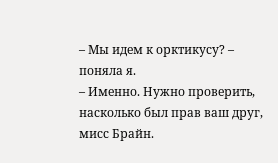– Мы идем к орктикусу? – поняла я.
– Именно. Нужно проверить, насколько был прав ваш друг, мисс Брайн.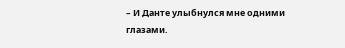– И Данте улыбнулся мне одними глазами.